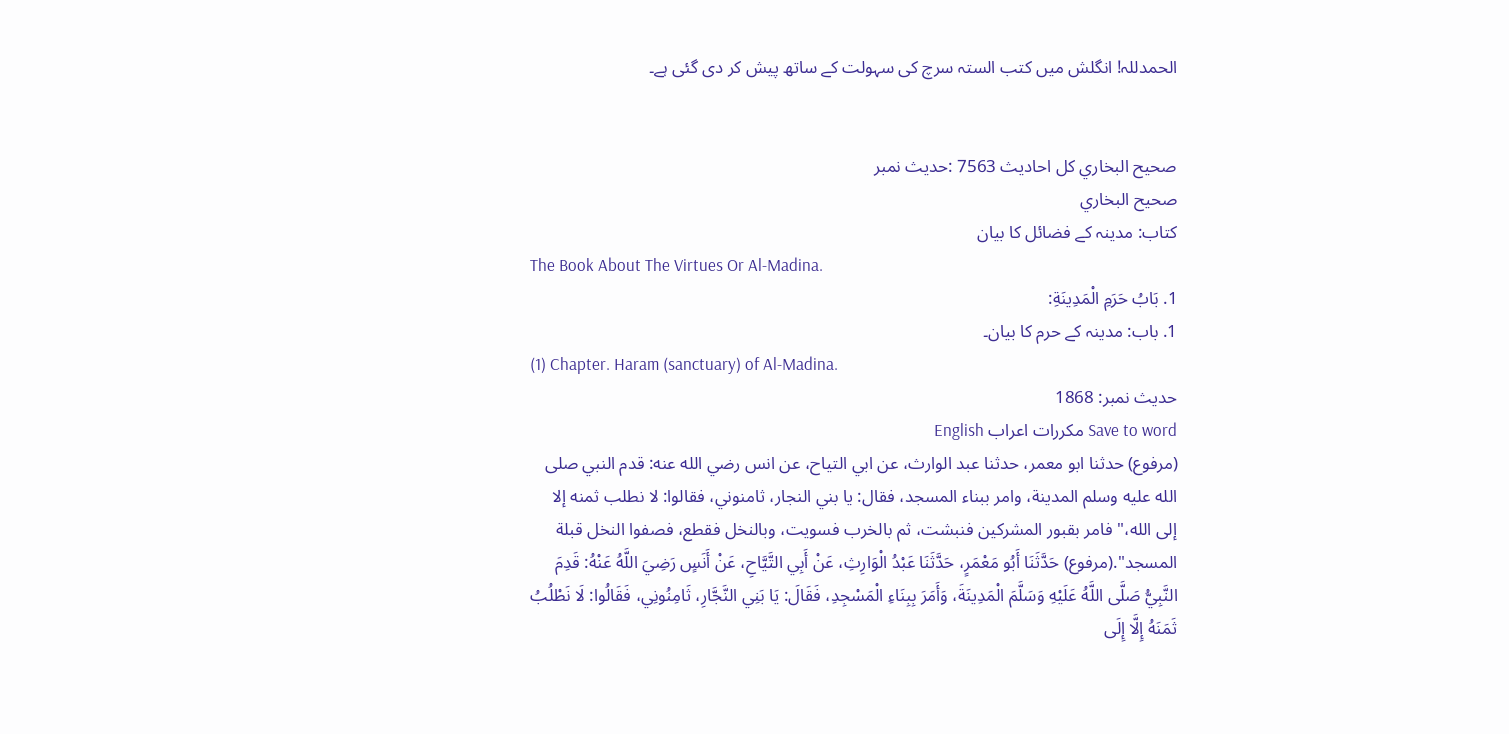الحمدللہ! انگلش میں کتب الستہ سرچ کی سہولت کے ساتھ پیش کر دی گئی ہے۔


صحيح البخاري کل احادیث 7563 :حدیث نمبر
صحيح البخاري
کتاب: مدینہ کے فضائل کا بیان
The Book About The Virtues Or Al-Madina.
1. بَابُ حَرَمِ الْمَدِينَةِ:
1. باب: مدینہ کے حرم کا بیان۔
(1) Chapter. Haram (sanctuary) of Al-Madina.
حدیث نمبر: 1868
Save to word مکررات اعراب English
(مرفوع) حدثنا ابو معمر، حدثنا عبد الوارث، عن ابي التياح، عن انس رضي الله عنه: قدم النبي صلى الله عليه وسلم المدينة، وامر ببناء المسجد، فقال: يا بني النجار، ثامنوني، فقالوا: لا نطلب ثمنه إلا إلى الله،" فامر بقبور المشركين فنبشت، ثم بالخرب فسويت، وبالنخل فقطع، فصفوا النخل قبلة المسجد".(مرفوع) حَدَّثَنَا أَبُو مَعْمَرٍ، حَدَّثَنَا عَبْدُ الْوَارِثِ، عَنْ أَبِي التَّيَّاحِ، عَنْ أَنَسٍ رَضِيَ اللَّهُ عَنْهُ: قَدِمَ النَّبِيُّ صَلَّى اللَّهُ عَلَيْهِ وَسَلَّمَ الْمَدِينَةَ، وَأَمَرَ بِبِنَاءِ الْمَسْجِدِ، فَقَالَ: يَا بَنِي النَّجَّارِ، ثَامِنُونِي، فَقَالُوا: لَا نَطْلُبُ ثَمَنَهُ إِلَّا إِلَى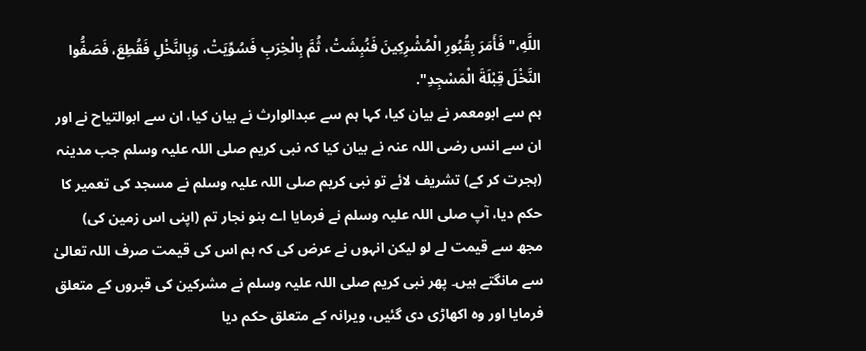اللَّهِ،" فَأَمَرَ بِقُبُورِ الْمُشْرِكِينَ فَنُبِشَتْ، ثُمَّ بِالْخِرَبِ فَسُوِّيَتْ، وَبِالنَّخْلِ فَقُطِعَ، فَصَفُّوا النَّخْلَ قِبْلَةَ الْمَسْجِدِ".
ہم سے ابومعمر نے بیان کیا، کہا ہم سے عبدالوارث نے بیان کیا، ان سے ابوالتیاح نے اور ان سے انس رضی اللہ عنہ نے بیان کیا کہ نبی کریم صلی اللہ علیہ وسلم جب مدینہ (ہجرت کر کے) تشریف لائے تو نبی کریم صلی اللہ علیہ وسلم نے مسجد کی تعمیر کا حکم دیا، آپ صلی اللہ علیہ وسلم نے فرمایا اے بنو نجار تم (اپنی اس زمین کی) مجھ سے قیمت لے لو لیکن انہوں نے عرض کی کہ ہم اس کی قیمت صرف اللہ تعالیٰ سے مانگتے ہیں۔ پھر نبی کریم صلی اللہ علیہ وسلم نے مشرکین کی قبروں کے متعلق فرمایا اور وہ اکھاڑی دی گئیں، ویرانہ کے متعلق حکم دیا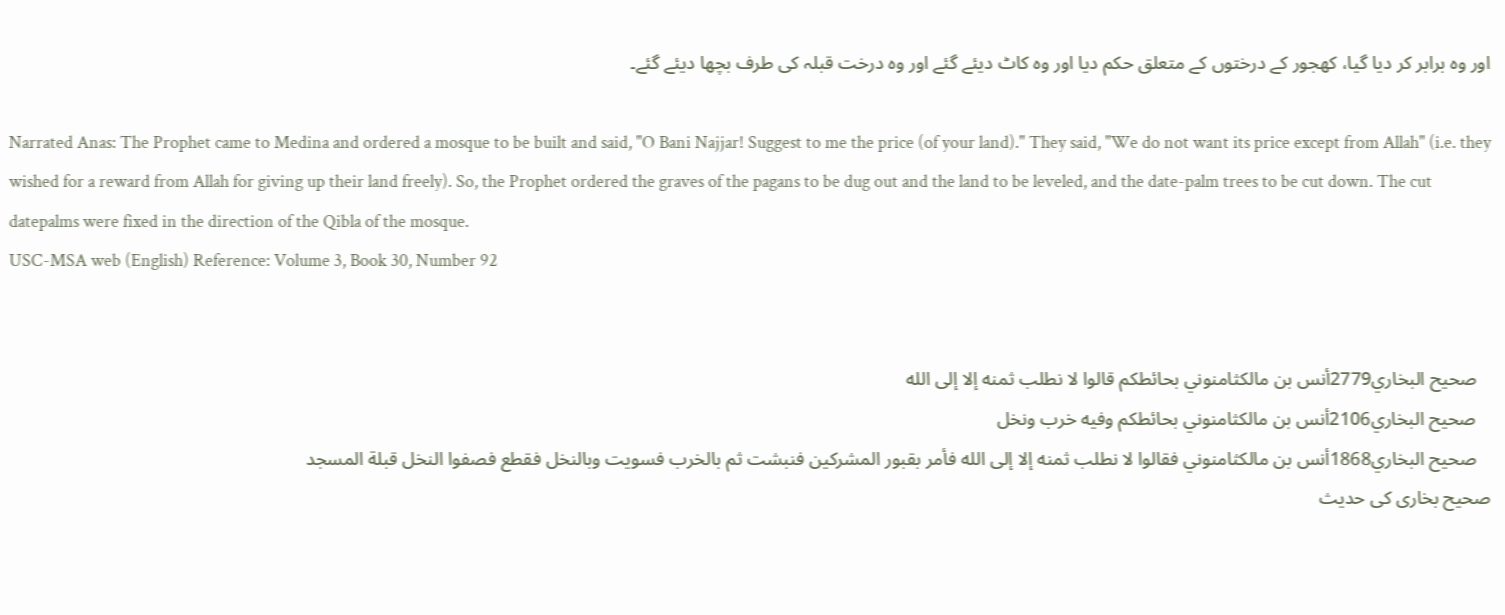اور وہ برابر کر دیا گیا، کھجور کے درختوں کے متعلق حکم دیا اور وہ کاٹ دیئے گئے اور وہ درخت قبلہ کی طرف بچھا دیئے گئے۔

Narrated Anas: The Prophet came to Medina and ordered a mosque to be built and said, "O Bani Najjar! Suggest to me the price (of your land)." They said, "We do not want its price except from Allah" (i.e. they wished for a reward from Allah for giving up their land freely). So, the Prophet ordered the graves of the pagans to be dug out and the land to be leveled, and the date-palm trees to be cut down. The cut datepalms were fixed in the direction of the Qibla of the mosque.
USC-MSA web (English) Reference: Volume 3, Book 30, Number 92


   صحيح البخاري2779أنس بن مالكثامنوني بحائطكم قالوا لا نطلب ثمنه إلا إلى الله
   صحيح البخاري2106أنس بن مالكثامنوني بحائطكم وفيه خرب ونخل
   صحيح البخاري1868أنس بن مالكثامنوني فقالوا لا نطلب ثمنه إلا إلى الله فأمر بقبور المشركين فنبشت ثم بالخرب فسويت وبالنخل فقطع فصفوا النخل قبلة المسجد
صحیح بخاری کی حدیث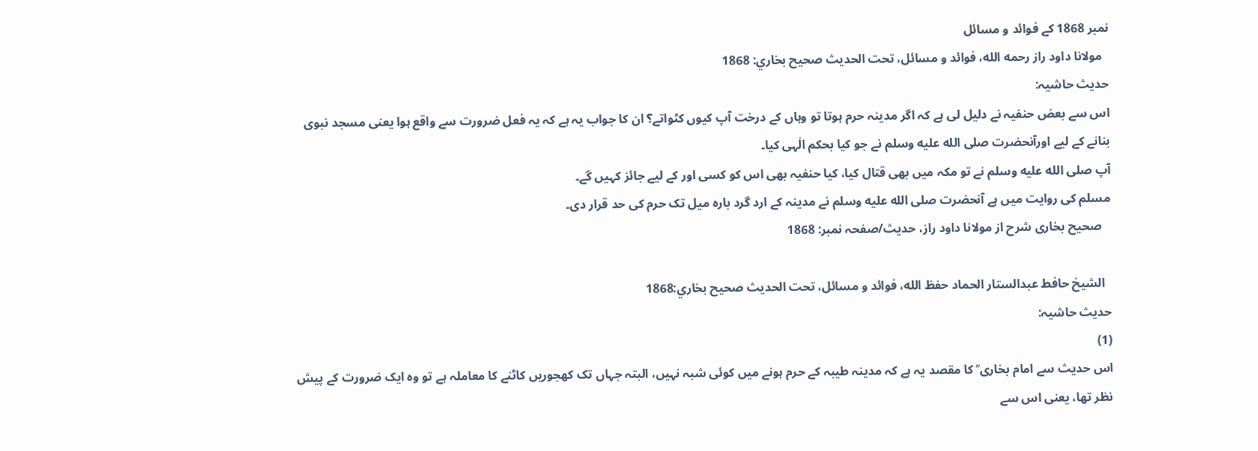نمبر 1868 کے فوائد و مسائل
  مولانا داود راز رحمه الله، فوائد و مسائل، تحت الحديث صحيح بخاري: 1868
حدیث حاشیہ:
اس سے بعض حنفیہ نے دلیل لی ہے کہ اگر مدینہ حرم ہوتا تو وہاں کے درخت آپ کیوں کٹواتے؟ ان کا جواب یہ ہے کہ یہ فعل ضرورت سے واقع ہوا یعنی مسجد نبوی بنانے کے لیے اورآنحضرت صلى الله عليه وسلم نے جو کیا بحکم الٰہی کیا۔
آپ صلى الله عليه وسلم نے تو مکہ میں بھی قتال کیا، کیا حنفیہ بھی اس کو کسی اور کے لیے جائز کہیں گے۔
مسلم کی روایت میں ہے آنحضرت صلى الله عليه وسلم نے مدینہ کے ارد گرد بارہ میل تک حرم کی حد قرار دی۔
   صحیح بخاری شرح از مولانا داود راز، حدیث/صفحہ نمبر: 1868

  الشيخ حافط عبدالستار الحماد حفظ الله، فوائد و مسائل، تحت الحديث صحيح بخاري:1868
حدیث حاشیہ:
(1)
اس حدیث سے امام بخاری ؒ کا مقصد یہ ہے کہ مدینہ طیبہ کے حرم ہونے میں کوئی شبہ نہیں، البتہ جہاں تک کھجوریں کاٹنے کا معاملہ ہے تو وہ ایک ضرورت کے پیش نظر تھا، یعنی اس سے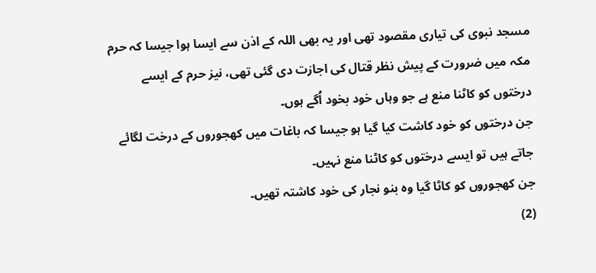مسجد نبوی کی تیاری مقصود تھی اور یہ بھی اللہ کے اذن سے ایسا ہوا جیسا کہ حرم مکہ میں ضرورت کے پیش نظر قتال کی اجازت دی گئی تھی، نیز حرم کے ایسے درختوں کو کاٹنا منع ہے جو وہاں خود بخود اُگے ہوں۔
جن درختوں کو خود کاشت کیا گیا ہو جیسا کہ باغات میں کھجوروں کے درخت لگائے جاتے ہیں تو ایسے درختوں کو کاٹنا منع نہیں۔
جن کھجوروں کو کاٹا گیا وہ بنو نجار کی خود کاشتہ تھیں۔
(2)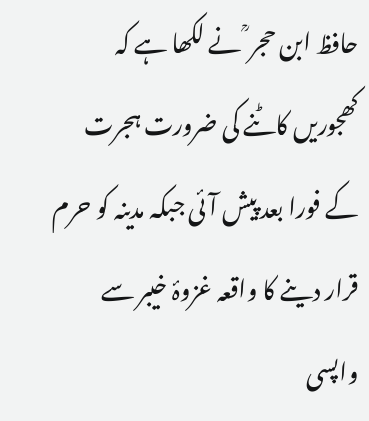حافظ ابن حجر ؒ نے لکھا ہے کہ کھجوریں کاٹنے کی ضرورت ہجرت کے فورا بعد پیش آئی جبکہ مدینہ کو حرم قرار دینے کا واقعہ غزوۂ خیبر سے واپسی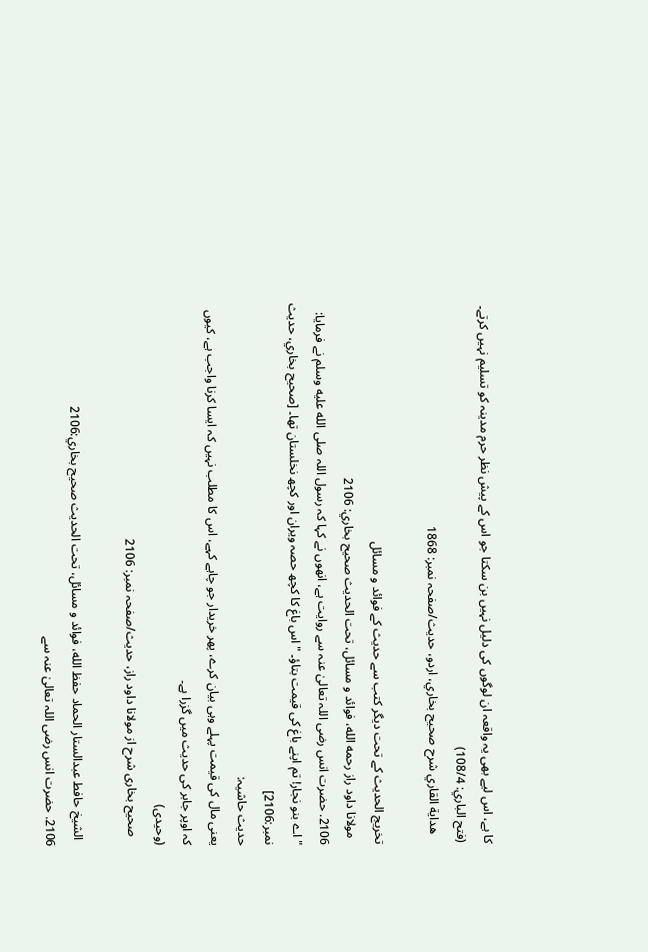کا ہے، اس لیے بھی یہ واقعہ ان لوگوں کی دلیل نہیں بن سکتا جو اس کے پیش نظر حرم مدینہ کو تسلیم نہیں کرتے۔
(فتح الباري: 108/4)
   هداية القاري شرح صحيح بخاري، اردو، حدیث/صفحہ نمبر: 1868

تخریج الحدیث کے تحت دیگر کتب سے حدیث کے فوائد و مسائل
  مولانا داود راز رحمه الله، فوائد و مسائل، تحت الحديث صحيح بخاري: 2106
2106. حضرت انس رضی اللہ تعالیٰ عنہ سے روایت ہے، انھوں نے کہا کہ رسول اللہ صلى الله عليه وسلم نے فرمایا: "اے بنو نجار! تم اپنے باغ کی قیمت بتاؤ۔ "اس باغ کا کچھ حصہ ویران اور کچھ نخلستان تھا۔ [صحيح بخاري، حديث نمبر:2106]
حدیث حاشیہ:
یعنی مال کی قیمت پہلے وہی بیان کرے، پھر خریدار جو چاہے کہے، اس کا مطلب نہیں کہ ایسا کرنا واجب ہے، کیوں کہ اوپر جابر کی حدیث میں گزرا ہے۔
(وحیدی)
   صحیح بخاری شرح از مولانا داود راز، حدیث/صفحہ نمبر: 2106

  الشيخ حافط عبدالستار الحماد حفظ الله، فوائد و مسائل، تحت الحديث صحيح بخاري:2106
2106. حضرت انس رضی اللہ تعالیٰ عنہ سے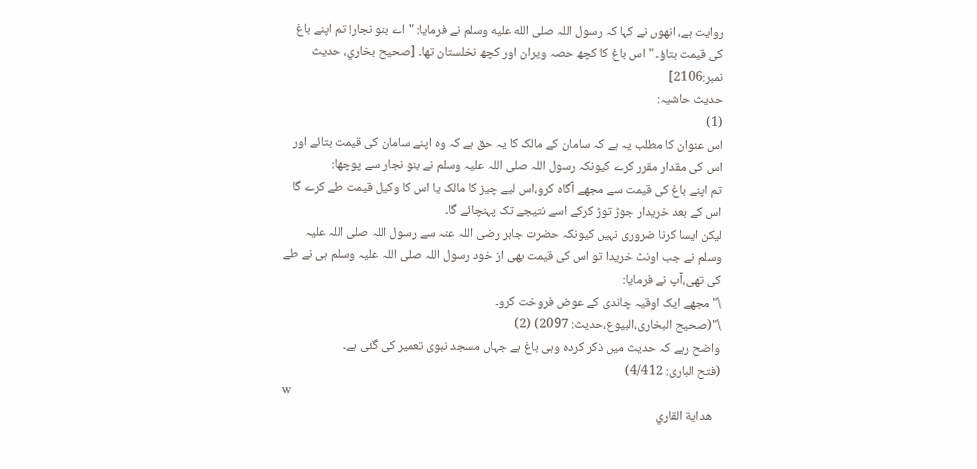روایت ہے، انھوں نے کہا کہ رسول اللہ صلى الله عليه وسلم نے فرمایا: "اے بنو نجار! تم اپنے باغ کی قیمت بتاؤ۔ "اس باغ کا کچھ حصہ ویران اور کچھ نخلستان تھا۔ [صحيح بخاري، حديث نمبر:2106]
حدیث حاشیہ:
(1)
اس عنوان کا مطلب یہ ہے کہ سامان کے مالک کا یہ حق ہے کہ وہ اپنے سامان کی قیمت بتائے اور اس کی مقدار مقرر کرے کیونکہ رسول اللہ صلی اللہ علیہ وسلم نے بنو نجار سے پوچھا:
تم اپنے باغ کی قیمت سے مجھے آگاہ کرو،اس لیے چیز کا مالک یا اس کا وکیل قیمت طے کرے گا اس کے بعد خریدار جوڑ توڑ کرکے اسے نتیجے تک پہنچائے گا۔
لیکن ایسا کرنا ضروری نہیں کیونکہ حضرت جابر رضی اللہ عنہ سے رسول اللہ صلی اللہ علیہ وسلم نے جب اونٹ خریدا تو اس کی قیمت بھی از خود رسول اللہ صلی اللہ علیہ وسلم ہی نے طے کی تھی،آپ نے فرمایا:
\" مجھے ایک اوقیہ چاندی کے عوض فروخت کرو۔
\"(صحیح البخاری،البیوع،حدیث: 2097) (2)
واضح رہے کہ حدیث میں ذکر کردہ وہی باغ ہے جہاں مسجد نبوی تعمیر کی گئی ہے۔
(فتح الباری: 4/412)
w
   هداية القاري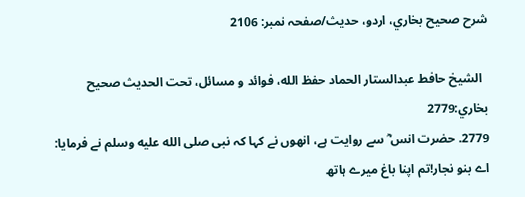شرح صحيح بخاري، اردو، حدیث/صفحہ نمبر: 2106

  الشيخ حافط عبدالستار الحماد حفظ الله، فوائد و مسائل، تحت الحديث صحيح بخاري:2779
2779. حضرت انس ؓ سے روایت ہے، انھوں نے کہا کہ نبی صلى الله عليه وسلم نے فرمایا: اے بنو نجار!تم اپنا باغ میرے ہاتھ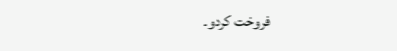فروخت کردو۔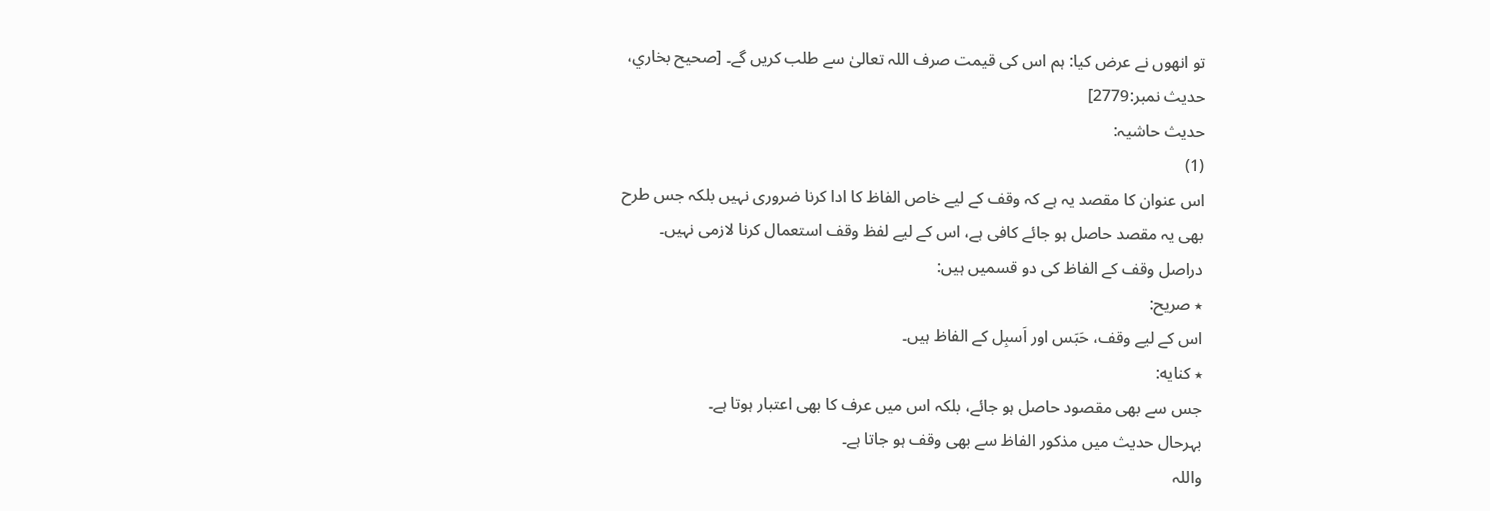تو انھوں نے عرض کیا: ہم اس کی قیمت صرف اللہ تعالیٰ سے طلب کریں گے۔ [صحيح بخاري، حديث نمبر:2779]
حدیث حاشیہ:
(1)
اس عنوان کا مقصد یہ ہے کہ وقف کے لیے خاص الفاظ کا ادا کرنا ضروری نہیں بلکہ جس طرح بھی یہ مقصد حاصل ہو جائے کافی ہے، اس کے لیے لفظ وقف استعمال کرنا لازمی نہیں۔
دراصل وقف کے الفاظ کی دو قسمیں ہیں:
٭ صريح:
اس کے لیے وقف، حَبَس اور اَسبِل کے الفاظ ہیں۔
٭ كنايه:
جس سے بھی مقصود حاصل ہو جائے، بلکہ اس میں عرف کا بھی اعتبار ہوتا ہے۔
بہرحال حدیث میں مذکور الفاظ سے بھی وقف ہو جاتا ہے۔
واللہ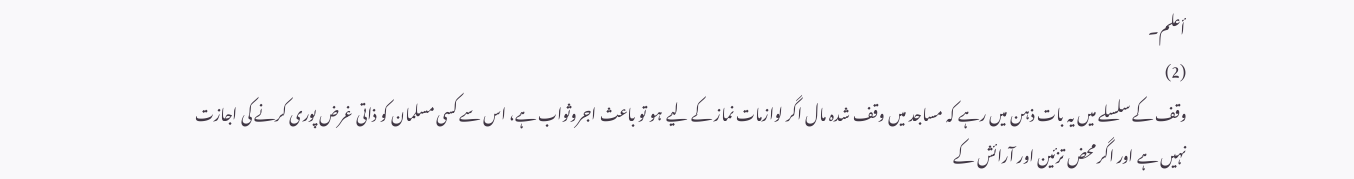أعلم۔
(2)
وقف کے سلسلے میں یہ بات ذہن میں رہے کہ مساجد میں وقف شدہ مال اگر لوازمات نماز کے لیے ہو تو باعث اجروثواب ہے، اس سے کسی مسلمان کو ذاتی غرض پوری کرنے کی اجازت نہیں ہے اور اگر محض تزئین اور آرائش کے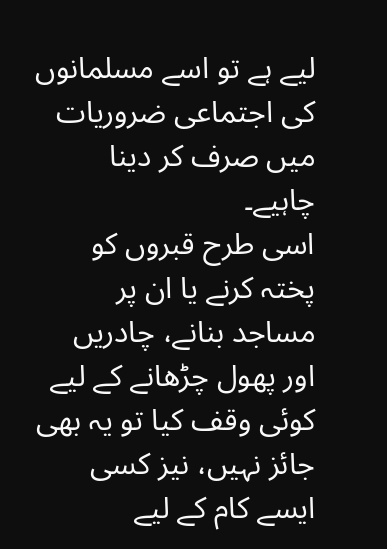لیے ہے تو اسے مسلمانوں کی اجتماعی ضروریات میں صرف کر دینا چاہیے۔
اسی طرح قبروں کو پختہ کرنے یا ان پر مساجد بنانے، چادریں اور پھول چڑھانے کے لیے کوئی وقف کیا تو یہ بھی جائز نہیں، نیز کسی ایسے کام کے لیے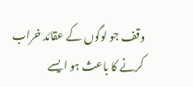وقف جو لوگوں کے عقائد خراب کرنے کا باعث ہو ایسے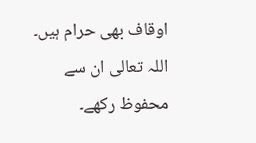اوقاف بھی حرام ہیں۔
اللہ تعالی ان سے محفوظ رکھے۔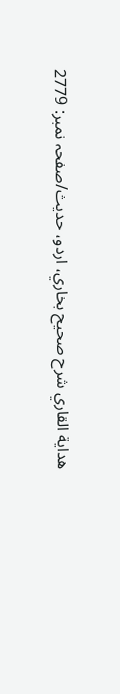هداية القاري شرح صحيح بخاري، اردو، حدیث/صفحہ نمبر: 2779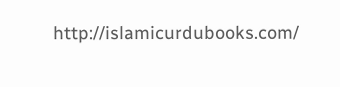http://islamicurdubooks.com/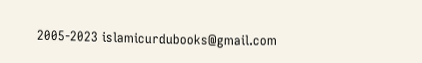2005-2023 islamicurdubooks@gmail.com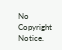No Copyright Notice.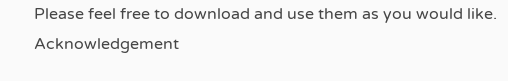Please feel free to download and use them as you would like.
Acknowledgement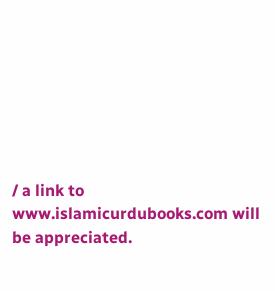/ a link to www.islamicurdubooks.com will be appreciated.